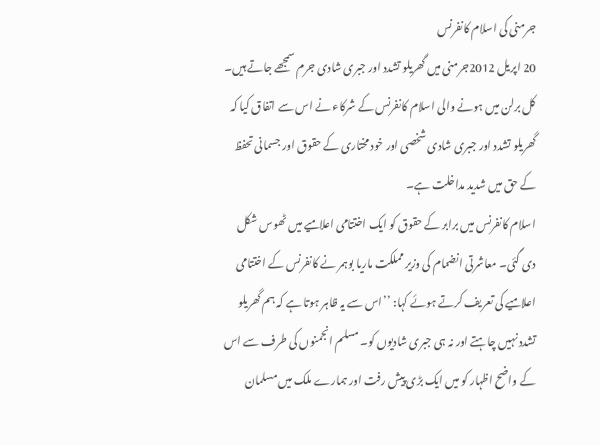جرمنی کی اسلام کانفرنس
20 اپریل 2012جرمنی ميں گھريلو تشدد اور جبری شادی جرم سمجھے جاتے ہيں۔ کل برلن ميں ہونے والی اسلام کانفرنس کے شرکاء نے اس سے اتفاق کيا کہ گھريلو تشدد اور جبری شادی شخصی اور خود مختاری کے حقوق اور جسمانی تحفظ کے حق ميں شديد مداخلت ہے۔
اسلام کانفرنس ميں برابر کے حقوق کو ايک اختتامی اعلاميے ميں ٹھوس شکل دی گئی۔ معاشرتی انضمام کی وزير مملکت ماريا بوہمر نے کانفرنس کے اختتامی اعلاميے کی تعريف کرتے ہوئے کہا: ’’اس سے يہ ظاہر ہوتا ہے کہ ہم گھريلو تشدد نہيں چاہتے اور نہ ہی جبری شاديوں کو۔ مسلم انجمنوں کی طرف سے اس کے واضح اظہار کو ميں ايک بڑی پيش رفت اور ہمارے ملک ميں مسلمان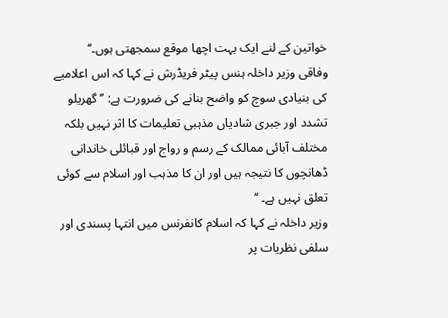خواتين کے لنے ايک بہت اچھا موقع سمجھتی ہوں۔‘‘
وفاقی وزير داخلہ ہنس پيٹر فريڈرش نے کہا کہ اس اعلاميے کی بنيادی سوچ کو واضح بنانے کی ضرورت ہے: ’’گھريلو تشدد اور جبری شادياں مذہبی تعليمات کا اثر نہيں بلکہ مختلف آبائی ممالک کے رسم و رواج اور قبائلی خاندانی ڈھانچوں کا نتيجہ ہيں اور ان کا مذہب اور اسلام سے کوئی تعلق نہيں ہے۔ ‘‘
وزير داخلہ نے کہا کہ اسلام کانفرنس ميں انتہا پسندی اور سلفی نظريات پر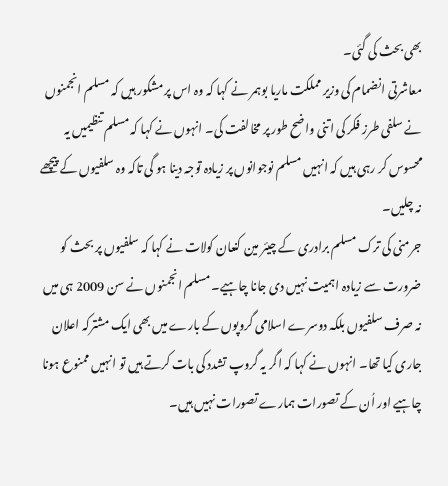بھی بحث کی گئی۔
معاشرتی انضمام کی وزير مملکت ماريا بوہمر نے کہا کہ وہ اس پر مشکور ہيں کہ مسلم انجمنوں نے سلفی طرز فکر کی اتنی واضح طور پر مخالفت کی۔ انہوں نے کہا کہ مسلم تنظيميں يہ محسوس کر رہی ہيں کہ انہيں مسلم نوجوانوں پر زيادہ توجہ دينا ہو گی تاکہ وہ سلفيوں کے پيچھے نہ چليں۔
جرمنی کی ترک مسلم برادری کے چيئر مين کنعان کولات نے کہا کہ سلفيوں پر بحث کو ضرورت سے زيادہ اہميت نہيں دی جانا چاہيے۔ مسلم انجمنوں نے سن 2009 ہی ميں نہ صرف سلفيوں بلکہ دوسرے اسلامی گروپوں کے بارے ميں بھی ايک مشترکہ اعلان جاری کيا تھا۔ انہوں نے کہا کہ اگر يہ گروپ تشدد کی بات کرتے ہيں تو انہيں ممنوع ہونا چاہيے اور اُن کے تصورات ہمارے تصورات نہيں ہيں۔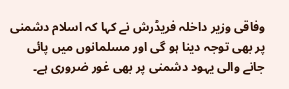وفاقی وزير داخلہ فريڈرش نے کہا کہ اسلام دشمنی پر بھی توجہ دينا ہو گی اور مسلمانوں ميں پائی جانے والی يہود دشمنی پر بھی غور ضروری ہے۔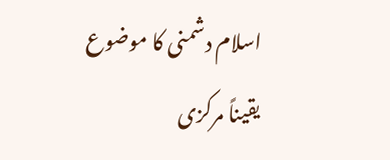اسلام دشمنی کا موضوع يقيناً مرکزی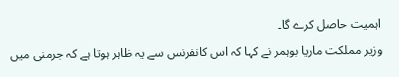اہميت حاصل کرے گا۔
وزير مملکت ماريا بوہمر نے کہا کہ اس کانفرنس سے يہ ظاہر ہوتا ہے کہ جرمنی ميں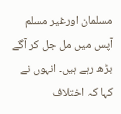مسلمان اورغير مسلم آپس ميں مل جل کر آگے بڑھ رہے ہيں۔ انہوں نے کہا کہ اختلاف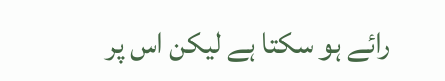رائے ہو سکتا ہے ليکن اس پر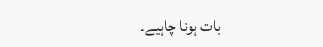بات ہونا چاہيے۔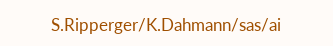S.Ripperger/K.Dahmann/sas/ai